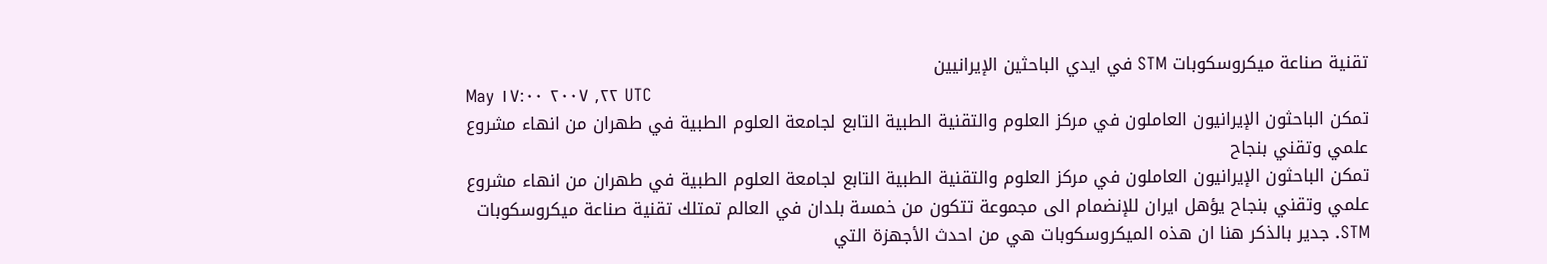تقنية صناعة ميكروسكوبات STM في ايدي الباحثين الإيرانيين
May ٢٢, ٢٠٠٧ ١٧:٠٠ UTC
تمكن الباحثون الإيرانيون العاملون في مركز العلوم والتقنية الطبية التابع لجامعة العلوم الطبية في طهران من انهاء مشروع علمي وتقني بنجاح
تمكن الباحثون الإيرانيون العاملون في مركز العلوم والتقنية الطبية التابع لجامعة العلوم الطبية في طهران من انهاء مشروع علمي وتقني بنجاح يؤهل ايران للإنضمام الى مجموعة تتكون من خمسة بلدان في العالم تمتلك تقنية صناعة ميكروسكوبات STM. جدير بالذكر هنا ان هذه الميكروسكوبات هي من احدث الأجهزة التي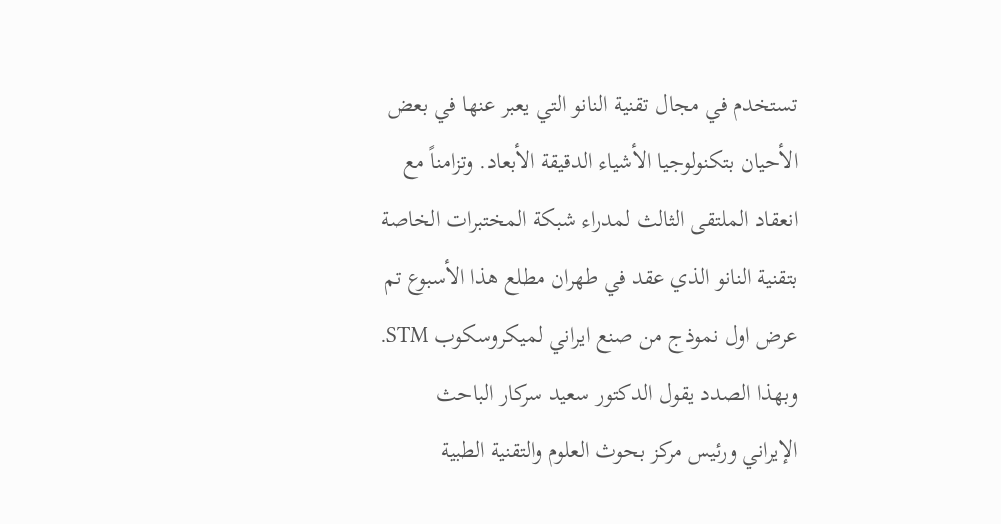تستخدم في مجال تقنية النانو التي يعبر عنها في بعض الأحيان بتكنولوجيا الأشياء الدقيقة الأبعاد. وتزامناً مع انعقاد الملتقى الثالث لمدراء شبكة المختبرات الخاصة بتقنية النانو الذي عقد في طهران مطلع هذا الأسبوع تم عرض اول نموذج من صنع ايراني لميكروسكوب STM. وبهذا الصدد يقول الدكتور سعيد سركار الباحث الإيراني ورئيس مركز بحوث العلوم والتقنية الطبية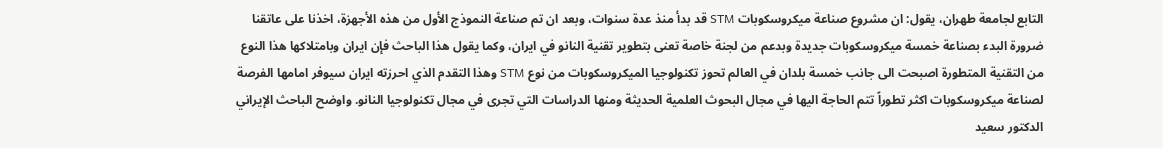التابع لجامعة طهران، يقول: ان مشروع صناعة ميكروسكوبات STM قد بدأ منذ عدة سنوات، وبعد ان تم صناعة النموذج الأول من هذه الأجهزة، اخذنا على عاتقنا ضرورة البدء بصناعة خمسة ميكروسكوبات جديدة وبدعم من لجنة خاصة تعنى بتطوير تقنية النانو في ايران، وكما يقول هذا الباحث فإن ايران وبامتلاكها هذا النوع من التقنية المتطورة اصبحت الى جانب خمسة بلدان في العالم تحوز تكنولوجيا الميكروسكوبات من نوع STM وهذا التقدم الذي احرزته ايران سيوفر امامها الفرصة لصناعة ميكروسكوبات اكثر تطوراً تتم الحاجة اليها في مجال البحوث العلمية الحديثة ومنها الدراسات التي تجرى في مجال تكنولوجيا النانو. واوضح الباحث الإيراني الدكتور سعيد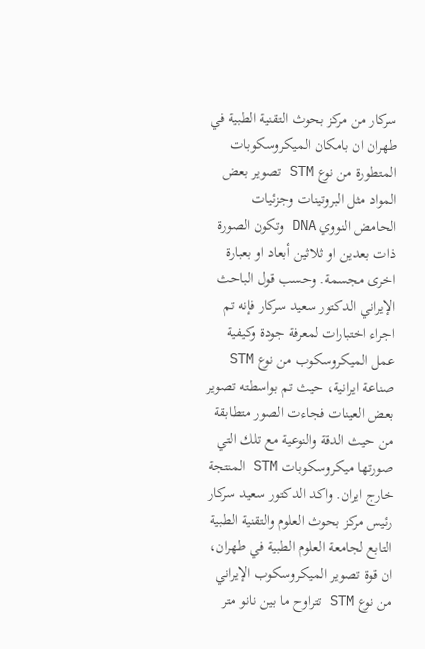سركار من مركز بحوث التقنية الطبية في طهران ان بامكان الميكروسكوبات المتطورة من نوع STM تصوير بعض المواد مثل البروتينات وجزئيات الحامض النووي DNA وتكون الصورة ذات بعدين او ثلاثين أبعاد او بعبارة اخرى مجسمة. وحسب قول الباحث الإيراني الدكتور سعيد سركار فإنه تم اجراء اختبارات لمعرفة جودة وكيفية عمل الميكروسكوب من نوع STM صناعة ايرانية، حيث تم بواسطته تصوير بعض العينات فجاءت الصور متطابقة من حيث الدقة والنوعية مع تلك التي صورتها ميكروسكوبات STM المنتجة خارج ايران. واكد الدكتور سعيد سركار رئيس مركز بحوث العلوم والتقنية الطبية التابع لجامعة العلوم الطبية في طهران، ان قوة تصوير الميكروسكوب الإيراني من نوع STM تتراوح ما بين نانو متر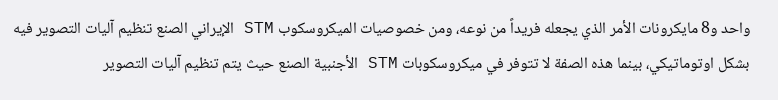واحد و8 مايكرونات الأمر الذي يجعله فريداً من نوعه، ومن خصوصيات الميكروسكوب STM الإيراني الصنع تنظيم آليات التصوير فيه بشكل اوتوماتيكي، بينما هذه الصفة لا تتوفر في ميكروسكوبات STM الأجنبية الصنع حيث يتم تنظيم آليات التصوير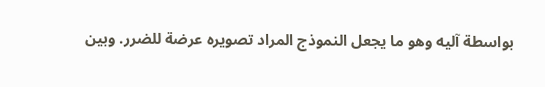بواسطة آليه وهو ما يجعل النموذج المراد تصويره عرضة للضرر. وبين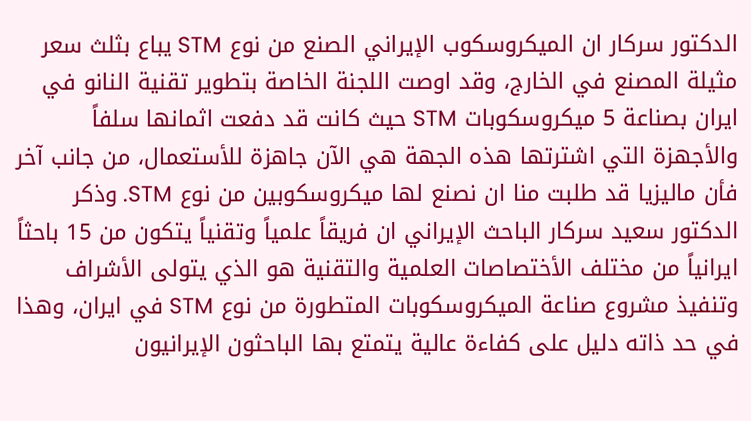الدكتور سركار ان الميكروسكوب الإيراني الصنع من نوع STM يباع بثلث سعر مثيلة المصنع في الخارج، وقد اوصت اللجنة الخاصة بتطوير تقنية النانو في ايران بصناعة 5 ميكروسكوبات STM حيث كانت قد دفعت اثمانها سلفاً والأجهزة التي اشترتها هذه الجهة هي الآن جاهزة للأستعمال، من جانب آخر فأن ماليزيا قد طلبت منا ان نصنع لها ميكروسكوبين من نوع STM. وذكر الدكتور سعيد سركار الباحث الإيراني ان فريقاً علمياً وتقنياً يتكون من 15 باحثاً ايرانياً من مختلف الأختصاصات العلمية والتقنية هو الذي يتولى الأشراف وتنفيذ مشروع صناعة الميكروسكوبات المتطورة من نوع STM في ايران، وهذا في حد ذاته دليل على كفاءة عالية يتمتع بها الباحثون الإيرانيون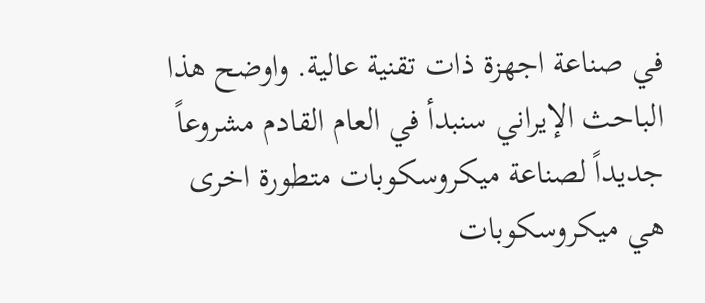في صناعة اجهزة ذات تقنية عالية. واوضح هذا الباحث الإيراني سنبدأ في العام القادم مشروعاً جديداً لصناعة ميكروسكوبات متطورة اخرى هي ميكروسكوبات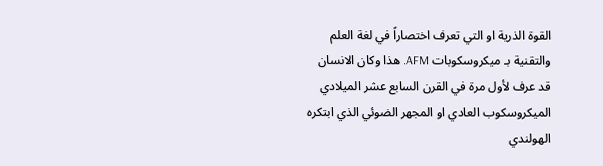القوة الذرية او التي تعرف اختصاراً في لغة العلم والتقنية بـ ميكروسكوبات AFM. هذا وكان الانسان قد عرف لأول مرة في القرن السابع عشر الميلادي الميكروسكوب العادي او المجهر الضوئي الذي ابتكره الهولندي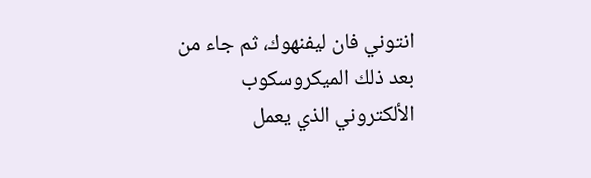انتوني فان ليفنهوك، ثم جاء من بعد ذلك الميكروسكوب الألكتروني الذي يعمل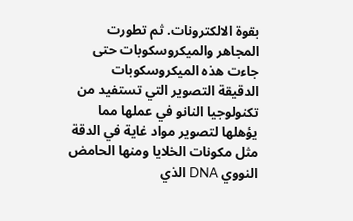بقوة الالكترونات. ثم تطورت المجاهر والميكروسكوبات حتى جاءت هذه الميكروسكوبات الدقيقة التصوير التي تستفيد من تكنولوجيا النانو في عملها مما يؤهلها لتصوير مواد غاية في الدقة مثل مكونات الخلايا ومنها الحامض النووي DNA الذي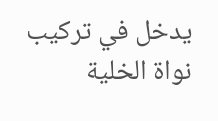يدخل في تركيب نواة الخلية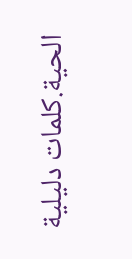الحية.كلمات دليلية